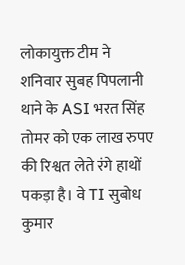लोकायुक्त टीम ने शनिवार सुबह पिपलानी थाने के ASI भरत सिंह तोमर को एक लाख रुपए की रिश्वत लेते रंगे हाथों पकड़ा है। वे TI सुबोध कुमार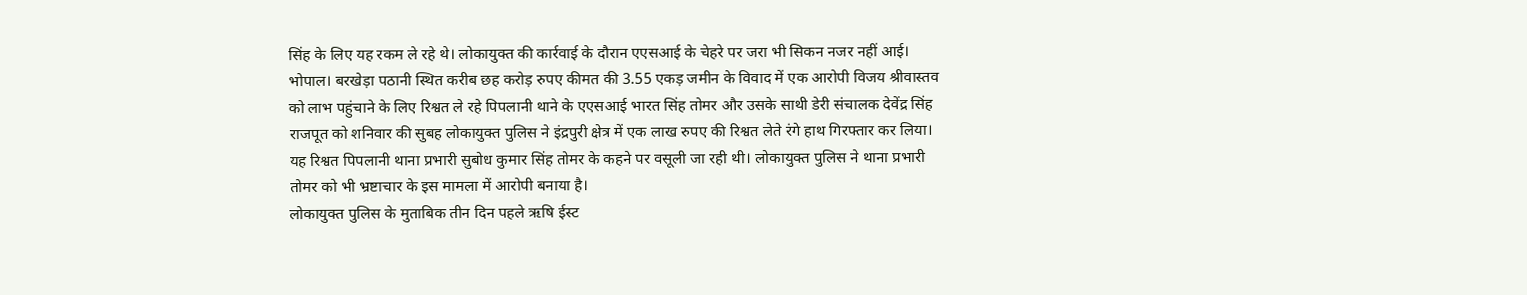सिंह के लिए यह रकम ले रहे थे। लोकायुक्त की कार्रवाई के दौरान एएसआई के चेहरे पर जरा भी सिकन नजर नहीं आई।
भोपाल। बरखेड़ा पठानी स्थित करीब छह करोड़ रुपए कीमत की 3.55 एकड़ जमीन के विवाद में एक आरोपी विजय श्रीवास्तव को लाभ पहुंचाने के लिए रिश्वत ले रहे पिपलानी थाने के एएसआई भारत सिंह तोमर और उसके साथी डेरी संचालक देवेंद्र सिंह राजपूत को शनिवार की सुबह लोकायुक्त पुलिस ने इंद्रपुरी क्षेत्र में एक लाख रुपए की रिश्वत लेते रंगे हाथ गिरफ्तार कर लिया। यह रिश्वत पिपलानी थाना प्रभारी सुबोध कुमार सिंह तोमर के कहने पर वसूली जा रही थी। लोकायुक्त पुलिस ने थाना प्रभारी तोमर को भी भ्रष्टाचार के इस मामला में आरोपी बनाया है।
लोकायुक्त पुलिस के मुताबिक तीन दिन पहले ऋषि ईस्ट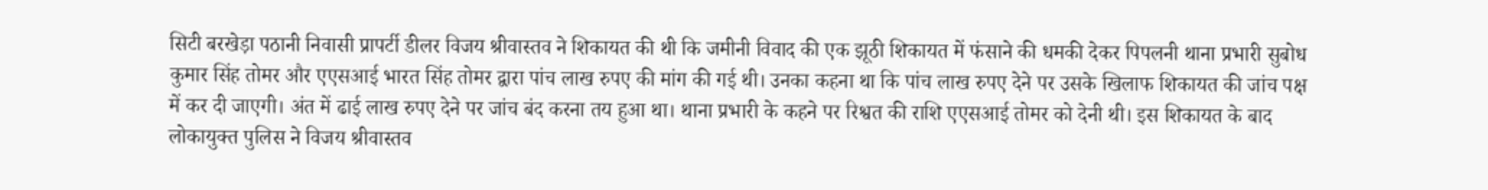सिटी बरखेड़ा पठानी निवासी प्रापर्टी डीलर विजय श्रीवास्तव ने शिकायत की थी कि जमीनी विवाद की एक झूठी शिकायत में फंसाने की धमकी देकर पिपलनी थाना प्रभारी सुबोध कुमार सिंह तोमर और एएसआई भारत सिंह तोमर द्वारा पांच लाख रुपए की मांग की गई थी। उनका कहना था कि पांच लाख रुपए देने पर उसके खिलाफ शिकायत की जांच पक्ष में कर दी जाएगी। अंत में ढाई लाख रुपए देने पर जांच बंद करना तय हुआ था। थाना प्रभारी के कहने पर रिश्वत की राशि एएसआई तोमर को देनी थी। इस शिकायत के बाद लोकायुक्त पुलिस ने विजय श्रीवास्तव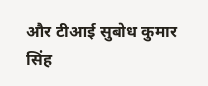और टीआई सुबोध कुमार सिंह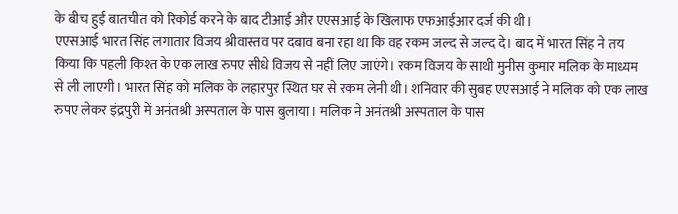के बीच हुई बातचीत को रिकोर्ड करने के बाद टीआई और एएसआई के खिलाफ एफआईआर दर्ज की थी।
एएसआई भारत सिंह लगातार विजय श्रीवास्तव पर दबाव बना रहा था कि वह रकम जल्द से जल्द दे। बाद में भारत सिंह ने तय किया कि पहली किश्त के एक लाख रुपए सीधे विजय से नहीं लिए जाएंगे। रकम विजय के साथी मुनीस कुमार मलिक के माध्यम से ली लाएगी। भारत सिंह को मलिक के लहारपुर स्थित घर से रकम लेनी थी। शनिवार की सुबह एएसआई ने मलिक को एक लाख रुपए लेकर इंद्रपुरी में अनंतश्री अस्पताल के पास बुलाया। मलिक ने अनंतश्री अस्पताल के पास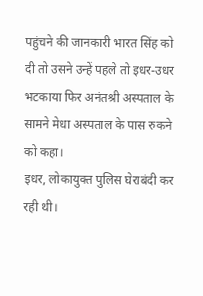पहुंचने की जानकारी भारत सिंह को दी तो उसने उन्हें पहले तो इधर-उधर भटकाया फिर अनंतश्री अस्पताल के सामने मेधा अस्पताल के पास रुकने को कहा।
इधर, लोकायुक्त पुलिस घेराबंदी कर रही थी।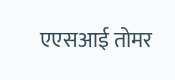एएसआई तोमर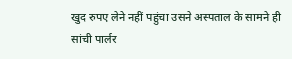खुद रुपए लेने नहीं पहुंचा उसने अस्पताल के सामने ही सांची पार्लर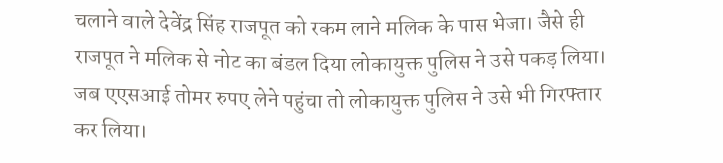चलाने वाले देवेंद्र सिंह राजपूत को रकम लाने मलिक के पास भेजा। जैसे ही राजपूत ने मलिक से नोट का बंडल दिया लोकायुक्त पुलिस ने उसे पकड़ लिया।
जब एएसआई तोमर रुपए लेने पहुंचा तो लोकायुक्त पुलिस ने उसे भी गिरफ्तार कर लिया।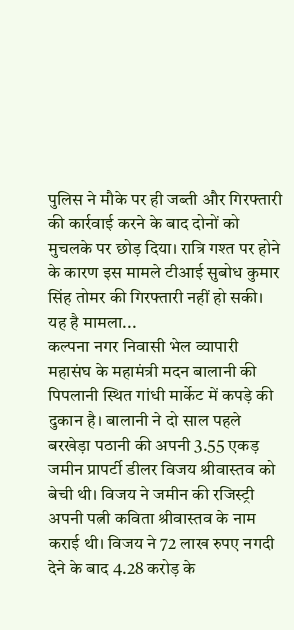पुलिस ने मौके पर ही जब्ती और गिरफ्तारी की कार्रवाई करने के बाद दोनों को मुचलके पर छोड़ दिया। रात्रि गश्त पर होने के कारण इस मामले टीआई सुबोध कुमार सिंह तोमर की गिरफ्तारी नहीं हो सकी।
यह है मामला...
कल्पना नगर निवासी भेल व्यापारी महासंघ के महामंत्री मदन बालानी की पिपलानी स्थित गांधी मार्केट में कपड़े की दुकान है। बालानी ने दो साल पहले बरखेड़ा पठानी की अपनी 3.55 एकड़ जमीन प्रापर्टी डीलर विजय श्रीवास्तव को बेची थी। विजय ने जमीन की रजिस्ट्री अपनी पत्नी कविता श्रीवास्तव के नाम कराई थी। विजय ने 72 लाख रुपए नगदी देने के बाद 4.28 करोड़ के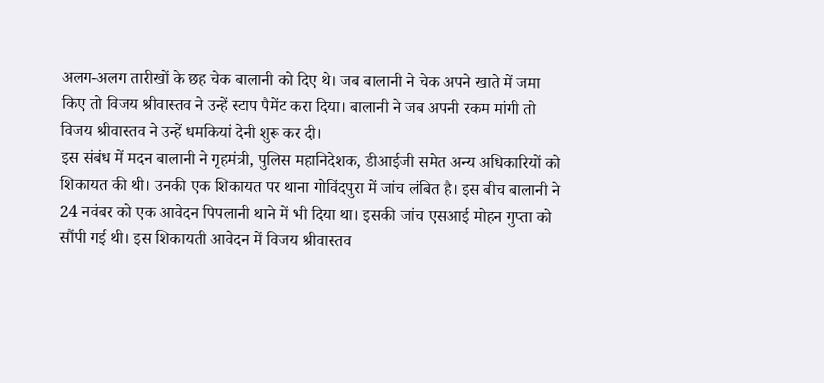अलग-अलग तारीखों के छह चेक बालानी को दिए थे। जब बालानी ने चेक अपने खाते में जमा किए तो विजय श्रीवास्तव ने उन्हें स्टाप पैमेंट करा दिया। बालानी ने जब अपनी रकम मांगी तो विजय श्रीवास्तव ने उन्हें धमकियां देनी शुरू कर दी।
इस संबंध में मदन बालानी ने गृहमंत्री, पुलिस महानिदेशक, डीआईजी समेत अन्य अधिकारियों को शिकायत की थी। उनकी एक शिकायत पर थाना गोविंदपुरा में जांच लंबित है। इस बीच बालानी ने 24 नवंबर को एक आवेदन पिपलानी थाने में भी दिया था। इसकी जांच एसआई मोहन गुप्ता को सौंपी गई थी। इस शिकायती आवेदन में विजय श्रीवास्तव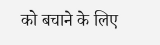को बचाने के लिए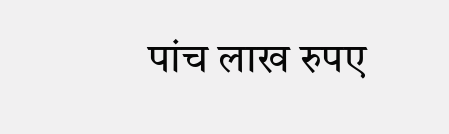पांच लाख रुपए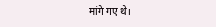मांगे गए थे।